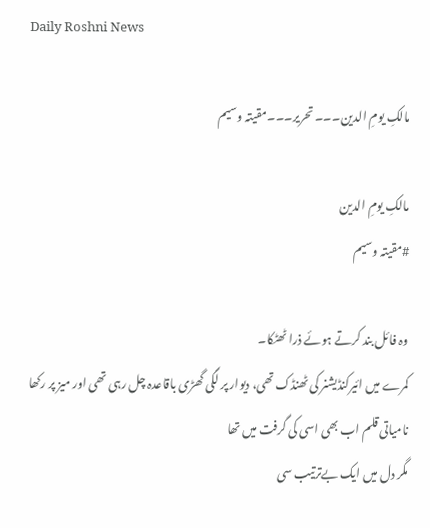Daily Roshni News

مالکِ یومِ الدین۔۔۔ تحریر۔۔۔مقیتہ وسیم

مالکِ یومِ الدین
#مقیتہ وسیم

وہ فائل بند کرتے ہوئے ذرا ٹھٹکا۔
کمرے میں ائیرکنڈیشنر کی ٹھنڈک تھی، دیوار پر لگی گھڑی باقاعدہ چل رہی تھی اور میز پر رکھا نامیاتی قلم اب بھی اسی کی گرفت میں تھا
مگر دل میں ایک بےترتیب سی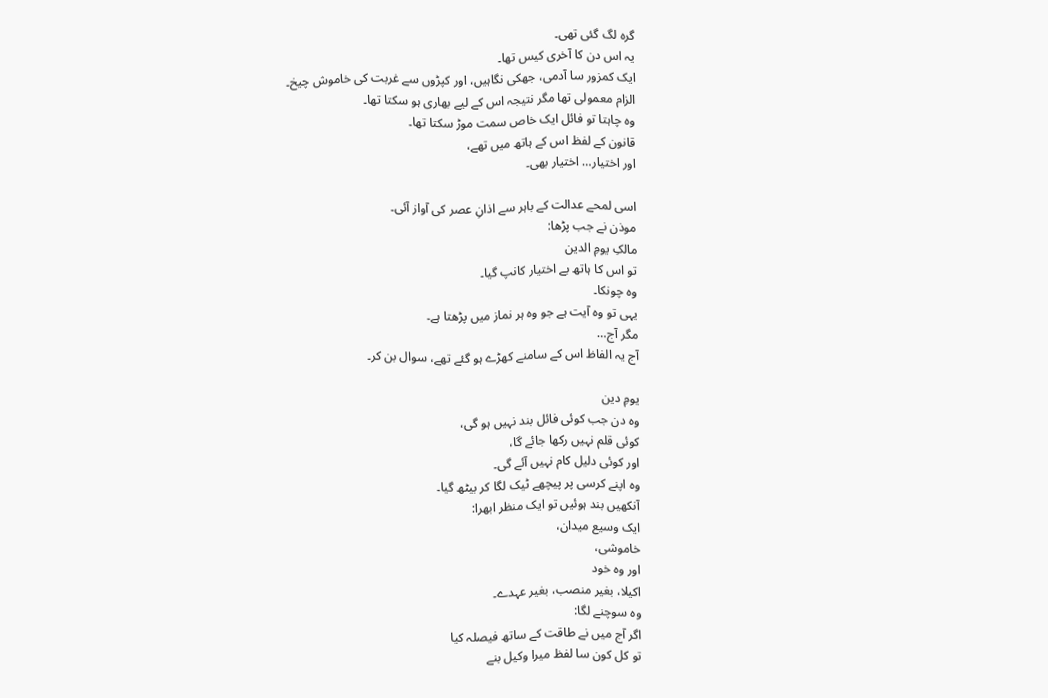گرہ لگ گئی تھی۔
یہ اس دن کا آخری کیس تھا۔
ایک کمزور سا آدمی، جھکی نگاہیں، اور کپڑوں سے غربت کی خاموش چیخ۔
الزام معمولی تھا مگر نتیجہ اس کے لیے بھاری ہو سکتا تھا۔
وہ چاہتا تو فائل ایک خاص سمت موڑ سکتا تھا۔
قانون کے لفظ اس کے ہاتھ میں تھے،
اور اختیار… اختیار بھی۔

اسی لمحے عدالت کے باہر سے اذانِ عصر کی آواز آئی۔
موذن نے جب پڑھا:
مالکِ یومِ الدین
تو اس کا ہاتھ بے اختیار کانپ گیا۔
وہ چونکا۔
یہی تو وہ آیت ہے جو وہ ہر نماز میں پڑھتا ہے۔
مگر آج…
آج یہ الفاظ اس کے سامنے کھڑے ہو گئے تھے، سوال بن کر۔

یومِ دین
وہ دن جب کوئی فائل بند نہیں ہو گی،
کوئی قلم نہیں رکھا جائے گا،
اور کوئی دلیل کام نہیں آئے گی۔
وہ اپنے کرسی پر پیچھے ٹیک لگا کر بیٹھ گیا۔
آنکھیں بند ہوئیں تو ایک منظر ابھرا:
ایک وسیع میدان،
خاموشی،
اور وہ خود
اکیلا، بغیر منصب، بغیر عہدے۔
وہ سوچنے لگا:
اگر آج میں نے طاقت کے ساتھ فیصلہ کیا
تو کل کون سا لفظ میرا وکیل بنے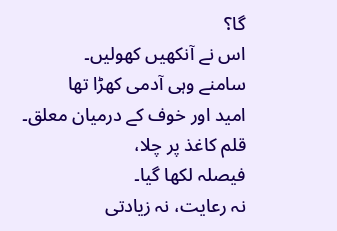گا؟
اس نے آنکھیں کھولیں۔
سامنے وہی آدمی کھڑا تھا
امید اور خوف کے درمیان معلق۔
قلم کاغذ پر چلا،
فیصلہ لکھا گیا۔
نہ رعایت، نہ زیادتی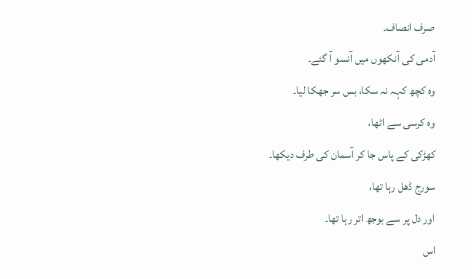صرف انصاف۔
آدمی کی آنکھوں میں آنسو آ گئے۔
وہ کچھ کہہ نہ سکا، بس سر جھکا لیا۔
وہ کرسی سے اٹھا،
کھڑکی کے پاس جا کر آسمان کی طرف دیکھا۔
سورج ڈھل رہا تھا،
اور دل پر سے بوجھ اتر رہا تھا۔
اس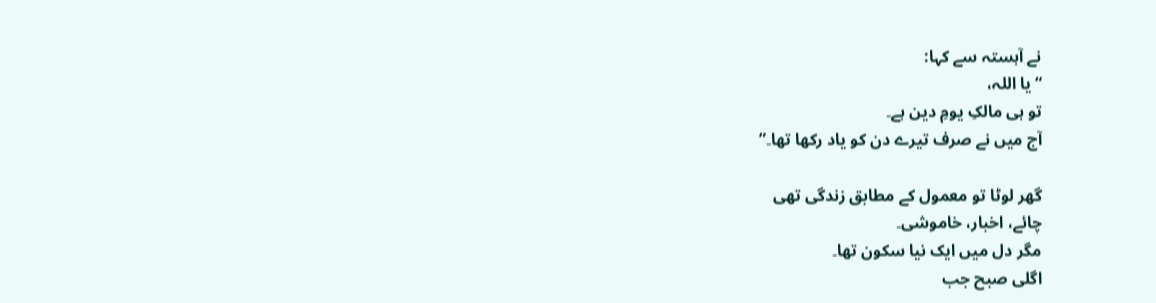نے آہستہ سے کہا:
“یا اللہ،
تو ہی مالکِ یومِ دین ہے۔
آج میں نے صرف تیرے دن کو یاد رکھا تھا۔”

گھر لوٹا تو معمول کے مطابق زندگی تھی
چائے، اخبار، خاموشی۔
مگر دل میں ایک نیا سکون تھا۔
اگلی صبح جب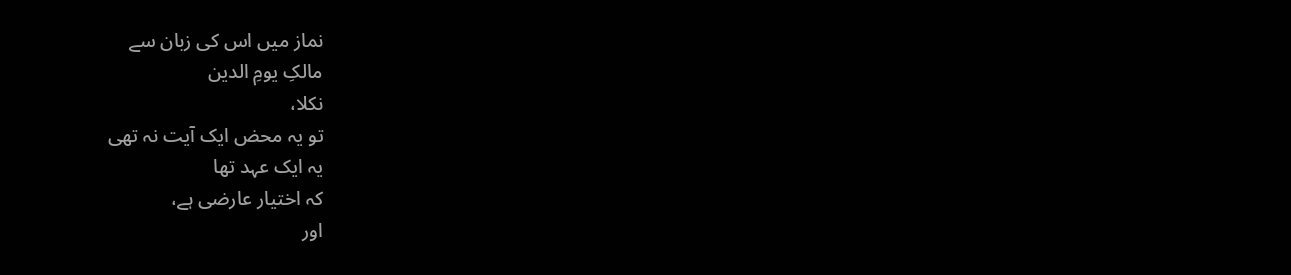نماز میں اس کی زبان سے
مالکِ یومِ الدین
نکلا،
تو یہ محض ایک آیت نہ تھی
یہ ایک عہد تھا
کہ اختیار عارضی ہے،
اور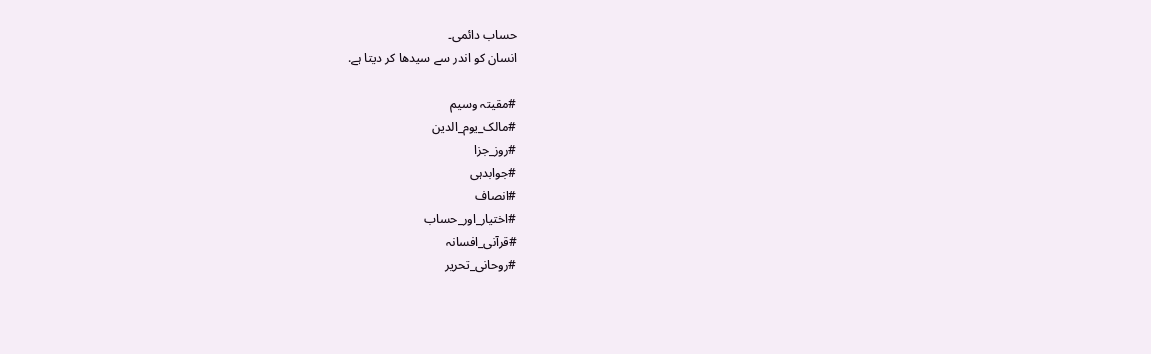حساب دائمی۔
انسان کو اندر سے سیدھا کر دیتا ہے.

#مقیتہ وسیم
#مالک_یوم_الدین
#روز_جزا
#جوابدہی
#انصاف
#اختیار_اور_حساب
#قرآنی_افسانہ
#روحانی_تحریر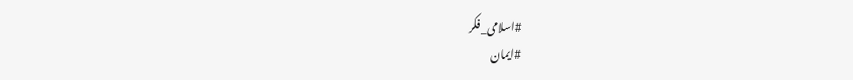#اسلامی_فکر
#ایمان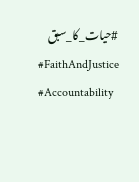#حیات_کا_سبق
#FaithAndJustice
#Accountability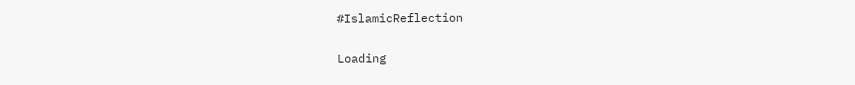#IslamicReflection

Loading